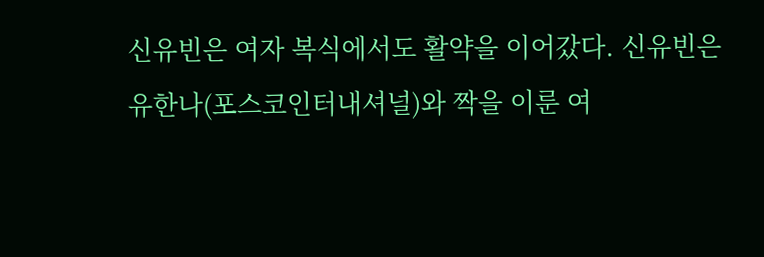신유빈은 여자 복식에서도 활약을 이어갔다. 신유빈은 유한나(포스코인터내셔널)와 짝을 이룬 여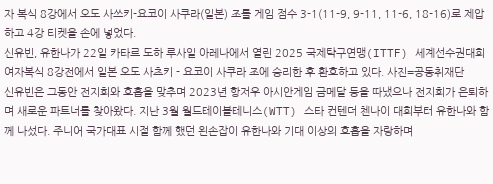자 복식 8강에서 오도 사쓰키-요코이 사쿠라(일본) 조를 게임 점수 3-1(11-9, 9-11, 11-6, 18-16)로 제압하고 4강 티켓을 손에 넣었다.
신유빈, 유한나가 22일 카타르 도하 루사일 아레나에서 열린 2025 국제탁구연맹(ITTF) 세계선수권대회 여자복식 8강전에서 일본 오도 사츠키 - 요코이 사쿠라 조에 승리한 후 환호하고 있다. 사진=공동취재단
신유빈은 그동안 전지희와 호흡을 맞추며 2023년 항저우 아시안게임 금메달 등을 따냈으나 전지희가 은퇴하며 새로운 파트너를 찾아왔다. 지난 3월 월드테이블테니스(WTT) 스타 컨텐더 첸나이 대회부터 유한나와 함께 나섰다. 주니어 국가대표 시절 함께 했던 왼손잡이 유한나와 기대 이상의 호흡을 자랑하며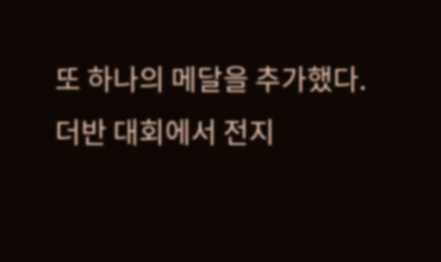또 하나의 메달을 추가했다.
더반 대회에서 전지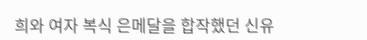희와 여자 복식 은메달을 합작했던 신유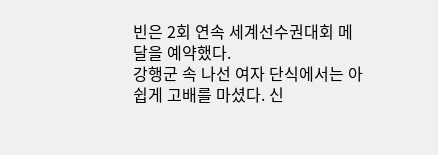빈은 2회 연속 세계선수권대회 메달을 예약했다.
강행군 속 나선 여자 단식에서는 아쉽게 고배를 마셨다. 신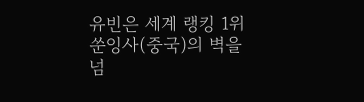유빈은 세계 랭킹 1위 쑨잉사(중국)의 벽을 넘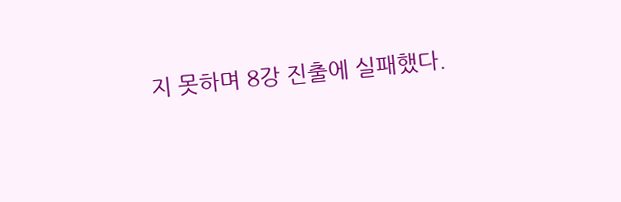지 못하며 8강 진출에 실패했다.